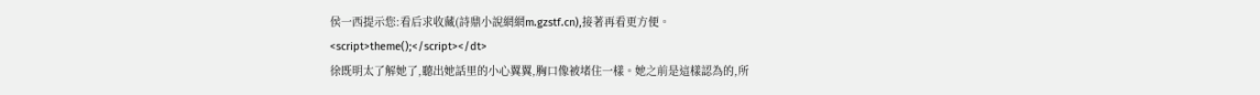侯一西提示您:看后求收藏(詩鼎小說網網m.gzstf.cn),接著再看更方便。
<script>theme();</script></dt>
徐既明太了解她了,聽出她話里的小心翼翼,胸口像被堵住一樣。她之前是這樣認為的,所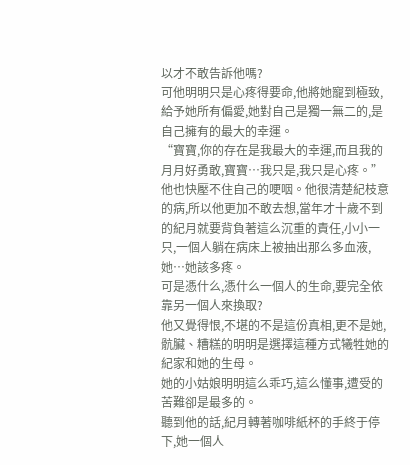以才不敢告訴他嗎?
可他明明只是心疼得要命,他將她寵到極致,給予她所有偏愛,她對自己是獨一無二的,是自己擁有的最大的幸運。
“寶寶,你的存在是我最大的幸運,而且我的月月好勇敢,寶寶…我只是,我只是心疼。”
他也快壓不住自己的哽咽。他很清楚紀枝意的病,所以他更加不敢去想,當年才十歲不到的紀月就要背負著這么沉重的責任,小小一只,一個人躺在病床上被抽出那么多血液,她…她該多疼。
可是憑什么,憑什么一個人的生命,要完全依靠另一個人來換取?
他又覺得恨,不堪的不是這份真相,更不是她,骯臟、糟糕的明明是選擇這種方式犧牲她的紀家和她的生母。
她的小姑娘明明這么乖巧,這么懂事,遭受的苦難卻是最多的。
聽到他的話,紀月轉著咖啡紙杯的手終于停下,她一個人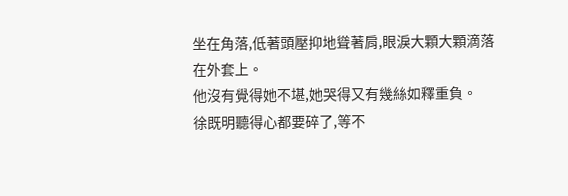坐在角落,低著頭壓抑地聳著肩,眼淚大顆大顆滴落在外套上。
他沒有覺得她不堪,她哭得又有幾絲如釋重負。
徐既明聽得心都要碎了,等不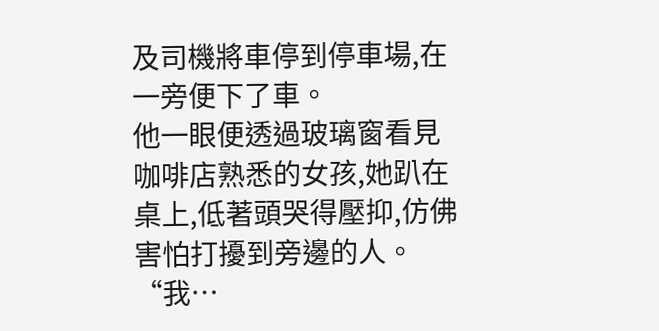及司機將車停到停車場,在一旁便下了車。
他一眼便透過玻璃窗看見咖啡店熟悉的女孩,她趴在桌上,低著頭哭得壓抑,仿佛害怕打擾到旁邊的人。
“我…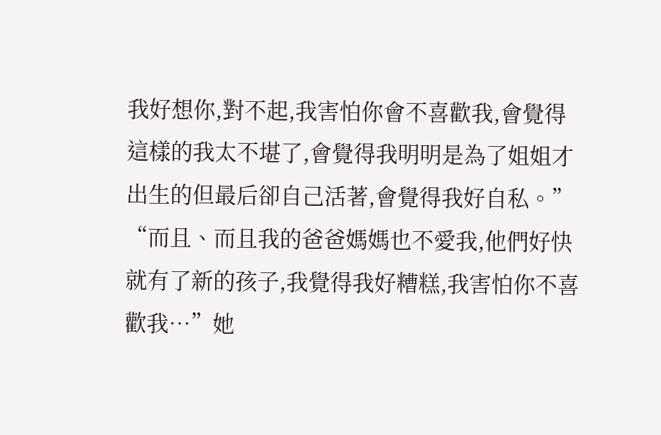我好想你,對不起,我害怕你會不喜歡我,會覺得這樣的我太不堪了,會覺得我明明是為了姐姐才出生的但最后卻自己活著,會覺得我好自私。”
“而且、而且我的爸爸媽媽也不愛我,他們好快就有了新的孩子,我覺得我好糟糕,我害怕你不喜歡我…”她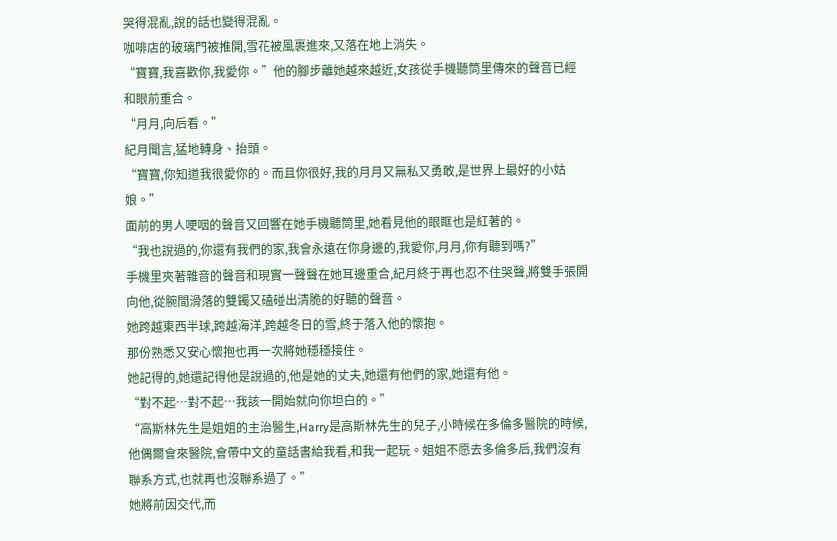哭得混亂,說的話也變得混亂。
咖啡店的玻璃門被推開,雪花被風裹進來,又落在地上消失。
“寶寶,我喜歡你,我愛你。”他的腳步離她越來越近,女孩從手機聽筒里傳來的聲音已經和眼前重合。
“月月,向后看。”
紀月聞言,猛地轉身、抬頭。
“寶寶,你知道我很愛你的。而且你很好,我的月月又無私又勇敢,是世界上最好的小姑娘。”
面前的男人哽咽的聲音又回響在她手機聽筒里,她看見他的眼眶也是紅著的。
“我也說過的,你還有我們的家,我會永遠在你身邊的,我愛你,月月,你有聽到嗎?”
手機里夾著雜音的聲音和現實一聲聲在她耳邊重合,紀月終于再也忍不住哭聲,將雙手張開向他,從腕間滑落的雙鐲又磕碰出清脆的好聽的聲音。
她跨越東西半球,跨越海洋,跨越冬日的雪,終于落入他的懷抱。
那份熟悉又安心懷抱也再一次將她穩穩接住。
她記得的,她還記得他是說過的,他是她的丈夫,她還有他們的家,她還有他。
“對不起…對不起…我該一開始就向你坦白的。”
“高斯林先生是姐姐的主治醫生,Harry是高斯林先生的兒子,小時候在多倫多醫院的時候,他偶爾會來醫院,會帶中文的童話書給我看,和我一起玩。姐姐不愿去多倫多后,我們沒有聯系方式,也就再也沒聯系過了。”
她將前因交代,而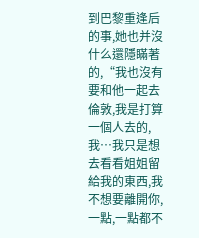到巴黎重逢后的事,她也并沒什么還隱瞞著的,“我也沒有要和他一起去倫敦,我是打算一個人去的,我…我只是想去看看姐姐留給我的東西,我不想要離開你,一點,一點都不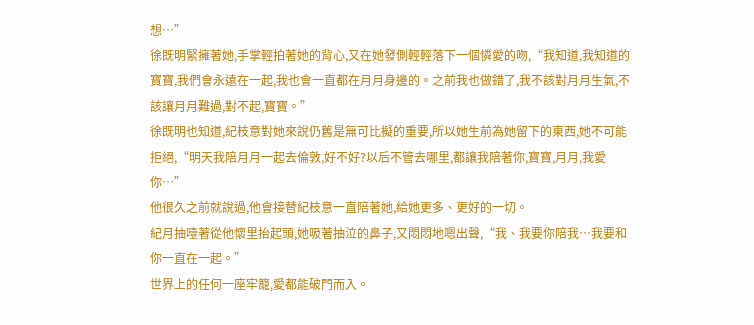想…”
徐既明緊擁著她,手掌輕拍著她的背心,又在她發側輕輕落下一個憐愛的吻,“我知道,我知道的寶寶,我們會永遠在一起,我也會一直都在月月身邊的。之前我也做錯了,我不該對月月生氣,不該讓月月難過,對不起,寶寶。”
徐既明也知道,紀枝意對她來說仍舊是無可比擬的重要,所以她生前為她留下的東西,她不可能拒絕,“明天我陪月月一起去倫敦,好不好?以后不管去哪里,都讓我陪著你,寶寶,月月,我愛你…”
他很久之前就說過,他會接替紀枝意一直陪著她,給她更多、更好的一切。
紀月抽噎著從他懷里抬起頭,她吸著抽泣的鼻子,又悶悶地嗯出聲,“我、我要你陪我…我要和你一直在一起。”
世界上的任何一座牢籠,愛都能破門而入。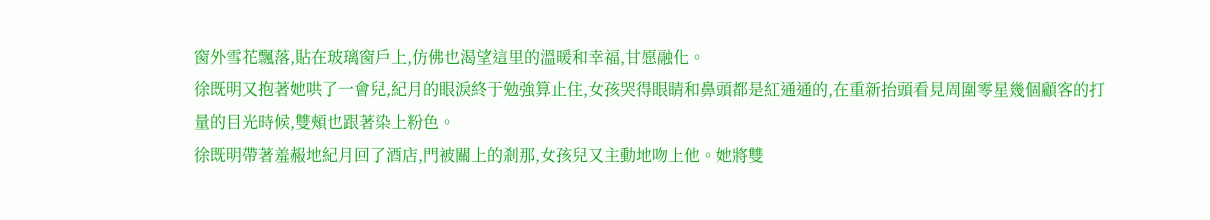窗外雪花飄落,貼在玻璃窗戶上,仿佛也渴望這里的溫暖和幸福,甘愿融化。
徐既明又抱著她哄了一會兒,紀月的眼淚終于勉強算止住,女孩哭得眼睛和鼻頭都是紅通通的,在重新抬頭看見周圍零星幾個顧客的打量的目光時候,雙頰也跟著染上粉色。
徐既明帶著羞赧地紀月回了酒店,門被關上的剎那,女孩兒又主動地吻上他。她將雙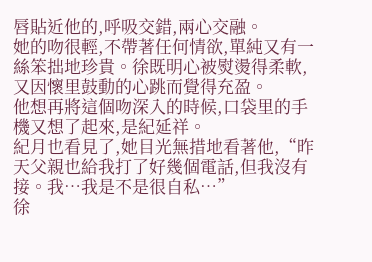唇貼近他的,呼吸交錯,兩心交融。
她的吻很輕,不帶著任何情欲,單純又有一絲笨拙地珍貴。徐既明心被熨燙得柔軟,又因懷里鼓動的心跳而覺得充盈。
他想再將這個吻深入的時候,口袋里的手機又想了起來,是紀延祥。
紀月也看見了,她目光無措地看著他,“昨天父親也給我打了好幾個電話,但我沒有接。我…我是不是很自私…”
徐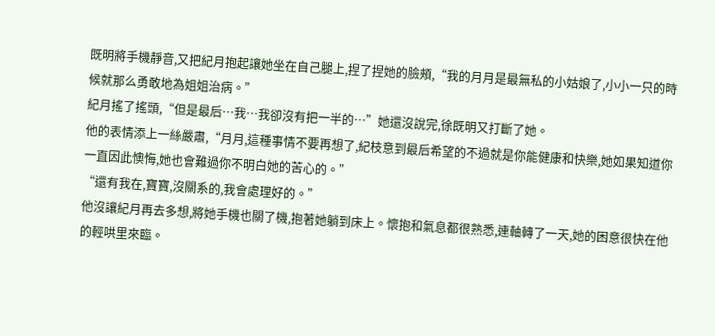既明將手機靜音,又把紀月抱起讓她坐在自己腿上,捏了捏她的臉頰,“我的月月是最無私的小姑娘了,小小一只的時候就那么勇敢地為姐姐治病。”
紀月搖了搖頭,“但是最后…我…我卻沒有把一半的…”她還沒說完,徐既明又打斷了她。
他的表情添上一絲嚴肅,“月月,這種事情不要再想了,紀枝意到最后希望的不過就是你能健康和快樂,她如果知道你一直因此懊悔,她也會難過你不明白她的苦心的。”
“還有我在,寶寶,沒關系的,我會處理好的。”
他沒讓紀月再去多想,將她手機也關了機,抱著她躺到床上。懷抱和氣息都很熟悉,連軸轉了一天,她的困意很快在他的輕哄里來臨。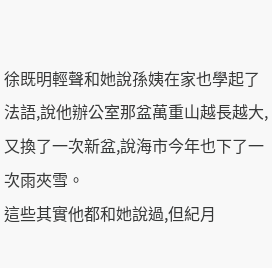徐既明輕聲和她說孫姨在家也學起了法語,說他辦公室那盆萬重山越長越大,又換了一次新盆,說海市今年也下了一次雨夾雪。
這些其實他都和她說過,但紀月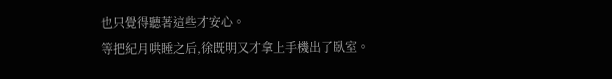也只覺得聽著這些才安心。
等把紀月哄睡之后,徐既明又才拿上手機出了臥室。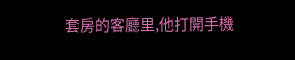套房的客廳里,他打開手機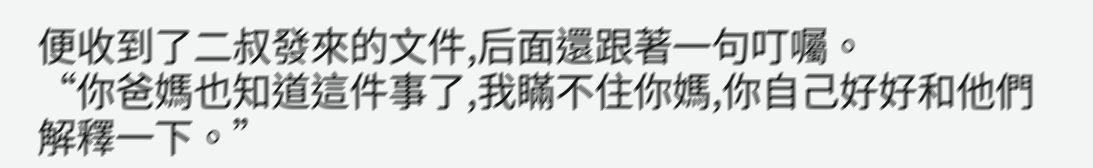便收到了二叔發來的文件,后面還跟著一句叮囑。
“你爸媽也知道這件事了,我瞞不住你媽,你自己好好和他們解釋一下。”